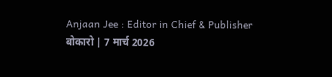Anjaan Jee : Editor in Chief & Publisher
बोकारो | 7 मार्च 2026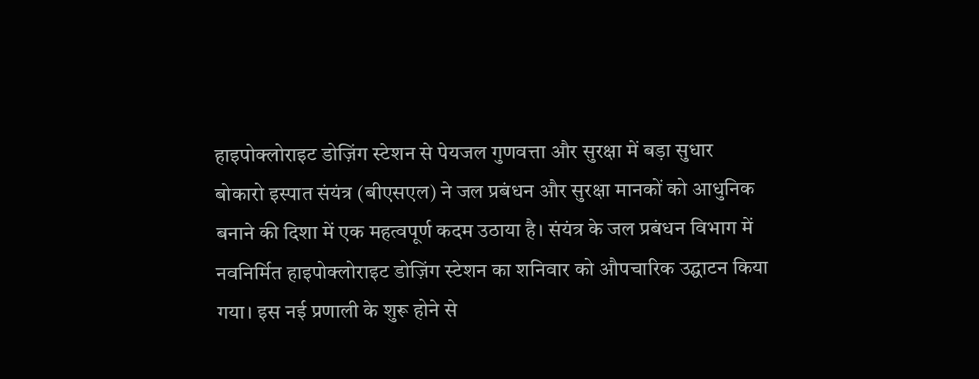हाइपोक्लोराइट डोज़िंग स्टेशन से पेयजल गुणवत्ता और सुरक्षा में बड़ा सुधार
बोकारो इस्पात संयंत्र (बीएसएल) ने जल प्रबंधन और सुरक्षा मानकों को आधुनिक बनाने की दिशा में एक महत्वपूर्ण कदम उठाया है। संयंत्र के जल प्रबंधन विभाग में नवनिर्मित हाइपोक्लोराइट डोज़िंग स्टेशन का शनिवार को औपचारिक उद्घाटन किया गया। इस नई प्रणाली के शुरू होने से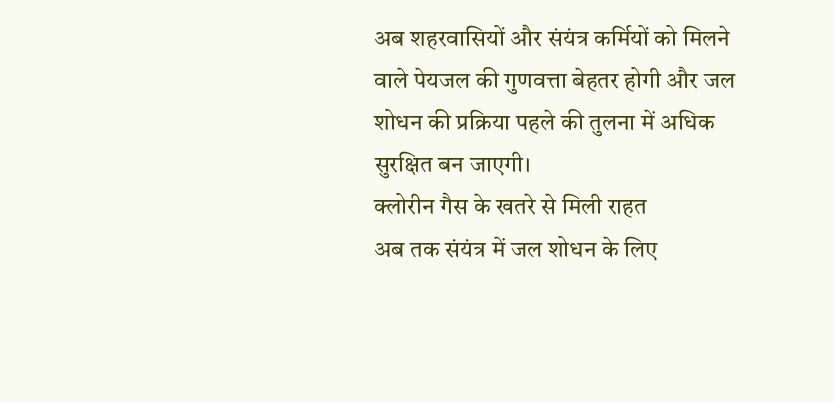अब शहरवासियों और संयंत्र कर्मियों को मिलने वाले पेयजल की गुणवत्ता बेहतर होगी और जल शोधन की प्रक्रिया पहले की तुलना में अधिक सुरक्षित बन जाएगी।
क्लोरीन गैस के खतरे से मिली राहत
अब तक संयंत्र में जल शोधन के लिए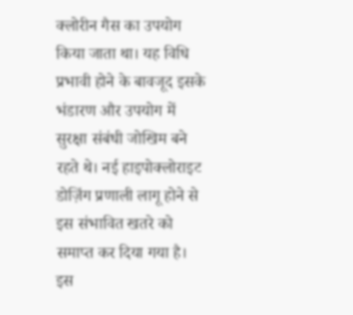क्लोरीन गैस का उपयोग किया जाता था। यह विधि प्रभावी होने के बावजूद इसके भंडारण और उपयोग में सुरक्षा संबंधी जोखिम बने रहते थे। नई हाइपोक्लोराइट डोज़िंग प्रणाली लागू होने से इस संभावित खतरे को समाप्त कर दिया गया है।
इस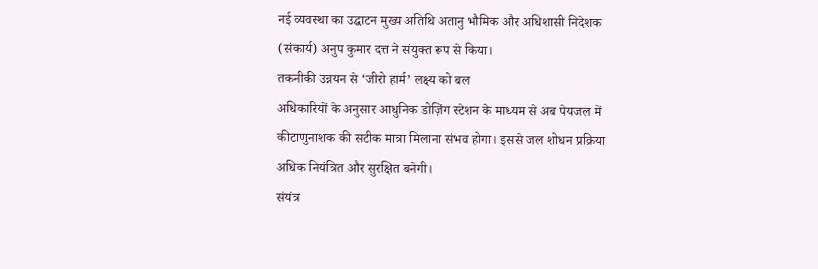नई व्यवस्था का उद्घाटन मुख्य अतिथि अतानु भौमिक और अधिशासी निदेशक (संकार्य) अनुप कुमार दत्त ने संयुक्त रूप से किया।
तकनीकी उन्नयन से ‘जीरो हार्म’ लक्ष्य को बल
अधिकारियों के अनुसार आधुनिक डोज़िंग स्टेशन के माध्यम से अब पेयजल में कीटाणुनाशक की सटीक मात्रा मिलाना संभव होगा। इससे जल शोधन प्रक्रिया अधिक नियंत्रित और सुरक्षित बनेगी।
संयंत्र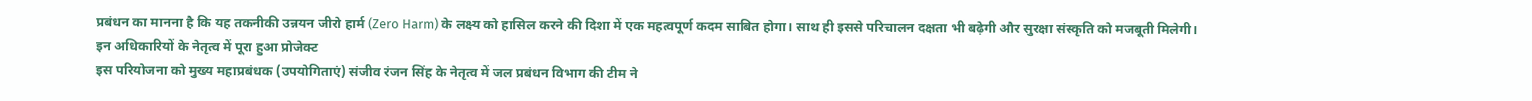प्रबंधन का मानना है कि यह तकनीकी उन्नयन जीरो हार्म (Zero Harm) के लक्ष्य को हासिल करने की दिशा में एक महत्वपूर्ण कदम साबित होगा। साथ ही इससे परिचालन दक्षता भी बढ़ेगी और सुरक्षा संस्कृति को मजबूती मिलेगी।
इन अधिकारियों के नेतृत्व में पूरा हुआ प्रोजेक्ट
इस परियोजना को मुख्य महाप्रबंधक (उपयोगिताएं) संजीव रंजन सिंह के नेतृत्व में जल प्रबंधन विभाग की टीम ने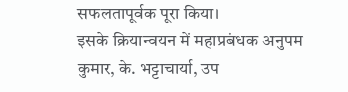सफलतापूर्वक पूरा किया।
इसके क्रियान्वयन में महाप्रबंधक अनुपम कुमार, के. भट्टाचार्या, उप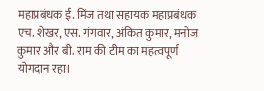महाप्रबंधक ई. मिंज तथा सहायक महाप्रबंधक एच. शेखर, एस. गंगवार, अंकित कुमार, मनोज कुमार और बी. राम की टीम का महत्वपूर्ण योगदान रहा।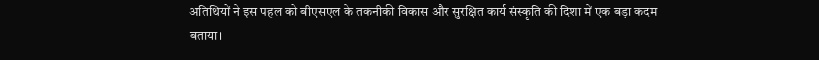अतिथियों ने इस पहल को बीएसएल के तकनीकी विकास और सुरक्षित कार्य संस्कृति की दिशा में एक बड़ा कदम बताया।